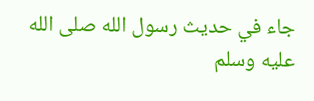جاء في حديث رسول الله صلى الله عليه وسلم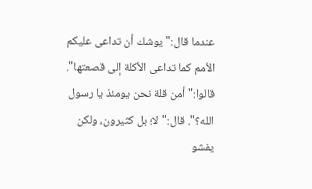عندما قال:"يوشك أن تداعى عليكم الأمم كما تداعى الأكلة إلى قصعتها". قالوا:"أمن قلة نحن يومئذ يا رسول الله؟". قال:"لا؛ بل كثيرون، ولكن يفشو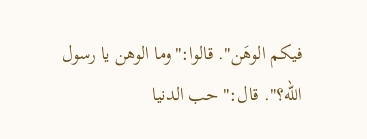فيكم الوهَن". قالوا:"وما الوهن يا رسول الله؟". قال:"حب الدنيا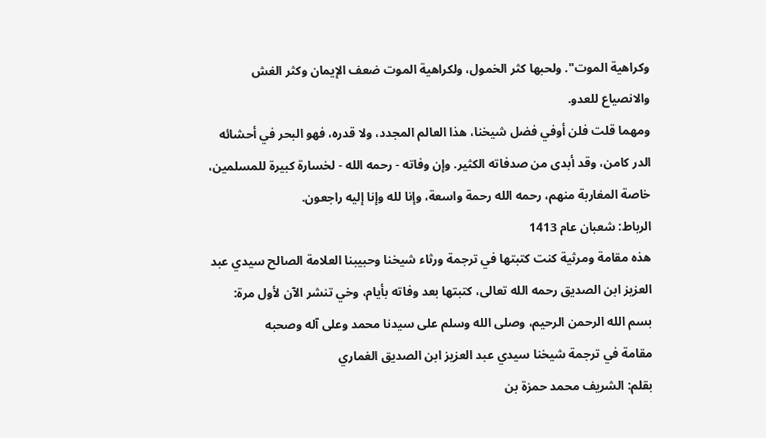وكراهية الموت". ولحبها كثر الخمول، ولكراهية الموت ضعف الإيمان وكثر الغش والانصياع للعدو.
ومهما قلت فلن أوفي فضل شيخنا، هذا العالم المجدد، ولا قدره، فهو البحر في أحشائه الدر كامن، وقد أبدى من صدفاته الكثير. وإن وفاته - رحمه الله - لخسارة كبيرة للمسلمين، خاصة المغاربة منهم، رحمه الله رحمة واسعة، وإنا لله وإنا إليه راجعون.
الرباط: شعبان عام 1413
هذه مقامة ومرثية كنت كتبتها في ترجمة ورثاء شيخنا وحبيبنا العلامة الصالح سيدي عبد العزيز ابن الصديق رحمه الله تعالى، كتبتها بعد وفاته بأيام، وخي تنشر الآن لأول مرة:
بسم الله الرحمن الرحيم، وصلى الله وسلم على سيدنا محمد وعلى آله وصحبه
مقامة في ترجمة شيخنا سيدي عبد العزيز ابن الصديق الغماري
بقلم: الشريف محمد حمزة بن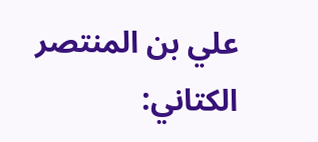علي بن المنتصر الكتاني: